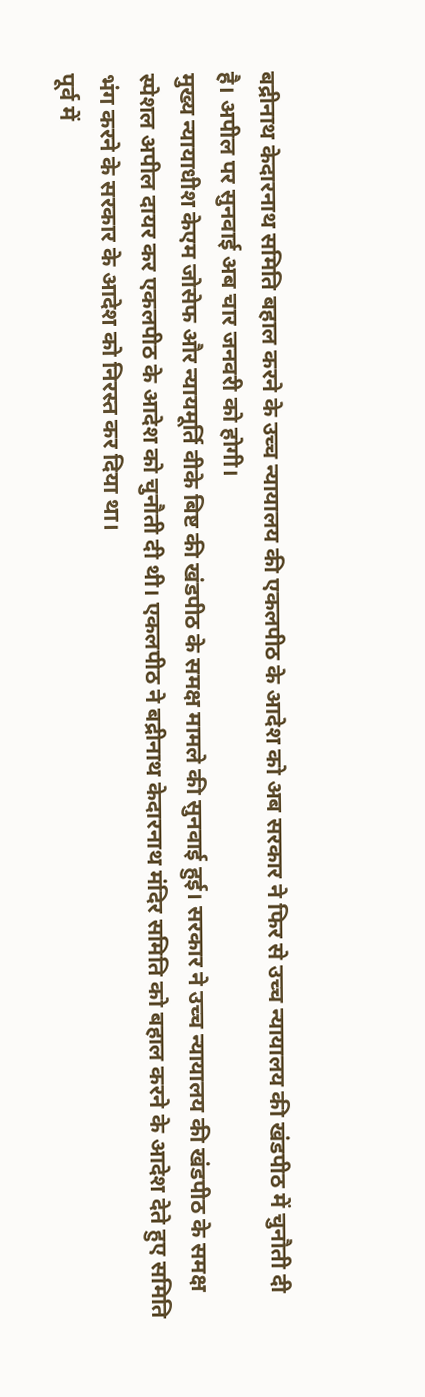बद्रीनाथ केदारनाथ समिति बहाल करने के उच्च न्यायालय की एकलपीठ के आदेश को अब सरकार ने फिर से उच्च न्यायालय की खंडपीठ में चुनौती दी है। अपील पर सुनवाई अब चार जनवरी को होगी।
मुख्य न्यायाधीश केएम जोसेफ और न्यायमूर्ति वीके बिष्ट की खंडपीठ के समक्ष मामले की सुनवाई हुई। सरकार ने उच्च न्यायालय की खंडपीठ के समक्ष स्पेशल अपील दायर कर एकलपीठ के आदेश को चुनौती दी थी। एकलपीठ ने बद्रीनाथ केदारनाथ मंदिर समिति को बहाल करने के आदेश देते हुए समिति भंग करने के सरकार के आदेश को निरस्त कर दिया था।
पूर्व में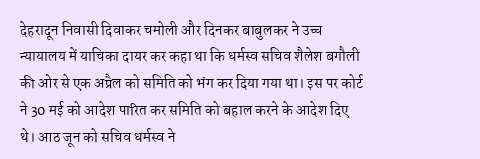देहरादून निवासी दिवाकर चमोली और दिनकर बाबुलकर ने उच्च न्यायालय में याचिका दायर कर कहा था कि धर्मस्व सचिव शैलेश बगौली की ओर से एक अप्रैल को समिति को भंग कर दिया गया था। इस पर कोर्ट ने 30 मई को आदेश पारित कर समिति को बहाल करने के आदेश दिए थे। आठ जून को सचिव धर्मस्व ने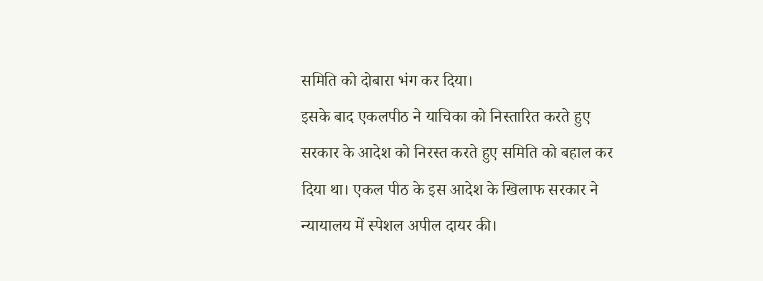समिति को दोबारा भंग कर दिया।
इसके बाद एकलपीठ ने याचिका को निस्तारित करते हुए सरकार के आदेश को निरस्त करते हुए समिति को बहाल कर दिया था। एकल पीठ के इस आदेश के खिलाफ सरकार ने न्यायालय में स्पेशल अपील दायर की।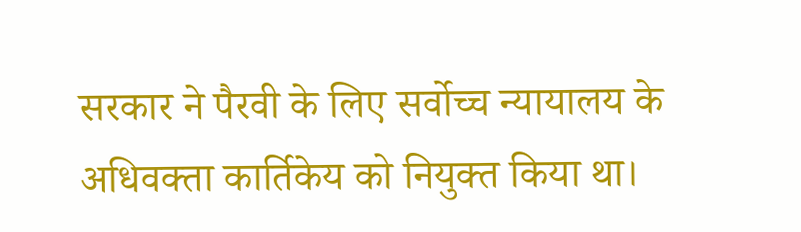सरकार ने पैरवी के लिए सर्वोच्च न्यायालय के अधिवक्ता कार्तिकेय को नियुक्त किया था।